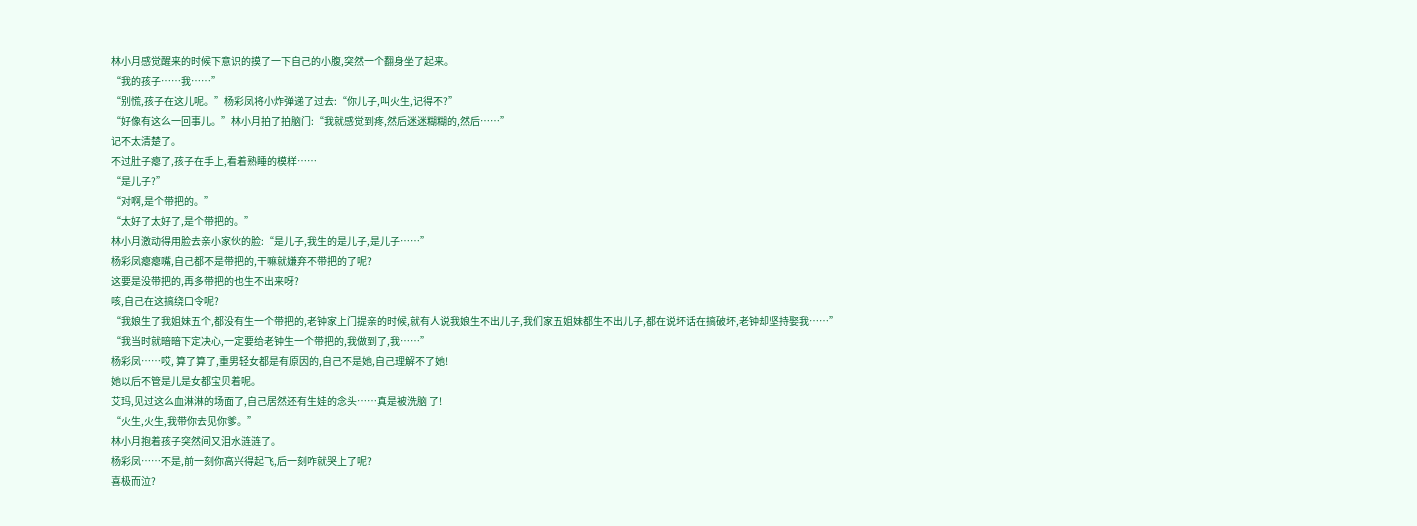林小月感觉醒来的时候下意识的摸了一下自己的小腹,突然一个翻身坐了起来。
“我的孩子……我……”
“别慌,孩子在这儿呢。”杨彩凤将小炸弹递了过去:“你儿子,叫火生,记得不?”
“好像有这么一回事儿。”林小月拍了拍脑门:“我就感觉到疼,然后迷迷糊糊的,然后……”
记不太清楚了。
不过肚子瘪了,孩子在手上,看着熟睡的模样……
“是儿子?”
“对啊,是个带把的。”
“太好了太好了,是个带把的。”
林小月激动得用脸去亲小家伙的脸:“是儿子,我生的是儿子,是儿子……”
杨彩凤瘪瘪嘴,自己都不是带把的,干嘛就嫌弃不带把的了呢?
这要是没带把的,再多带把的也生不出来呀?
咳,自己在这搞绕口令呢?
“我娘生了我姐妹五个,都没有生一个带把的,老钟家上门提亲的时候,就有人说我娘生不出儿子,我们家五姐妹都生不出儿子,都在说坏话在搞破坏,老钟却坚持娶我……”
“我当时就暗暗下定决心,一定要给老钟生一个带把的,我做到了,我……”
杨彩凤……哎, 算了算了,重男轻女都是有原因的,自己不是她,自己理解不了她!
她以后不管是儿是女都宝贝着呢。
艾玛,见过这么血淋淋的场面了,自己居然还有生娃的念头……真是被洗脑 了!
“火生,火生,我带你去见你爹。”
林小月抱着孩子突然间又泪水涟涟了。
杨彩凤……不是,前一刻你高兴得起飞,后一刻咋就哭上了呢?
喜极而泣?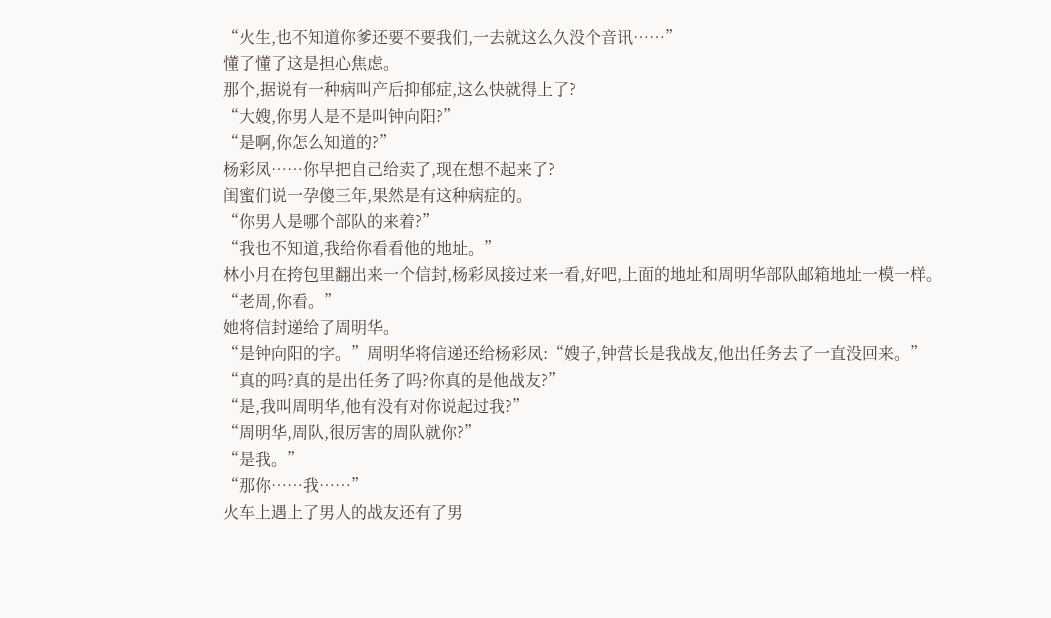“火生,也不知道你爹还要不要我们,一去就这么久没个音讯……”
懂了懂了这是担心焦虑。
那个,据说有一种病叫产后抑郁症,这么快就得上了?
“大嫂,你男人是不是叫钟向阳?”
“是啊,你怎么知道的?”
杨彩凤……你早把自己给卖了,现在想不起来了?
闺蜜们说一孕傻三年,果然是有这种病症的。
“你男人是哪个部队的来着?”
“我也不知道,我给你看看他的地址。”
林小月在挎包里翻出来一个信封,杨彩凤接过来一看,好吧,上面的地址和周明华部队邮箱地址一模一样。
“老周,你看。”
她将信封递给了周明华。
“是钟向阳的字。”周明华将信递还给杨彩凤:“嫂子,钟营长是我战友,他出任务去了一直没回来。”
“真的吗?真的是出任务了吗?你真的是他战友?”
“是,我叫周明华,他有没有对你说起过我?”
“周明华,周队,很厉害的周队就你?”
“是我。”
“那你……我……”
火车上遇上了男人的战友还有了男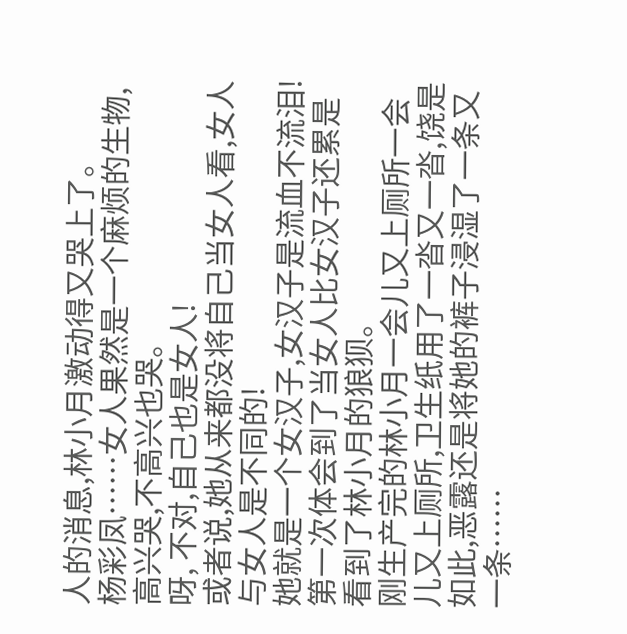人的消息,林小月激动得又哭上了。
杨彩凤……女人果然是一个麻烦的生物,高兴哭,不高兴也哭。
呀, 不对,自己也是女人!
或者说,她从来都没将自己当女人看,女人与女人是不同的!
她就是一个女汉子,女汉子是流血不流泪!
第一次体会到了当女人比女汉子还累是看到了林小月的狼狈。
刚生产完的林小月一会儿又上厕所一会儿又上厕所,卫生纸用了一沓又一沓,饶是如此,恶露还是将她的裤子浸湿了一条又一条……